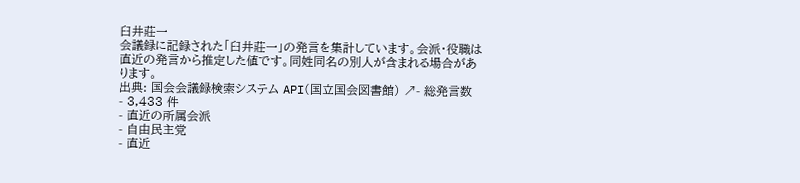臼井莊一
会議録に記録された「臼井莊一」の発言を集計しています。会派・役職は直近の発言から推定した値です。同姓同名の別人が含まれる場合があります。
出典: 国会会議録検索システム API(国立国会図書館) ↗- 総発言数
- 3,433 件
- 直近の所属会派
- 自由民主党
- 直近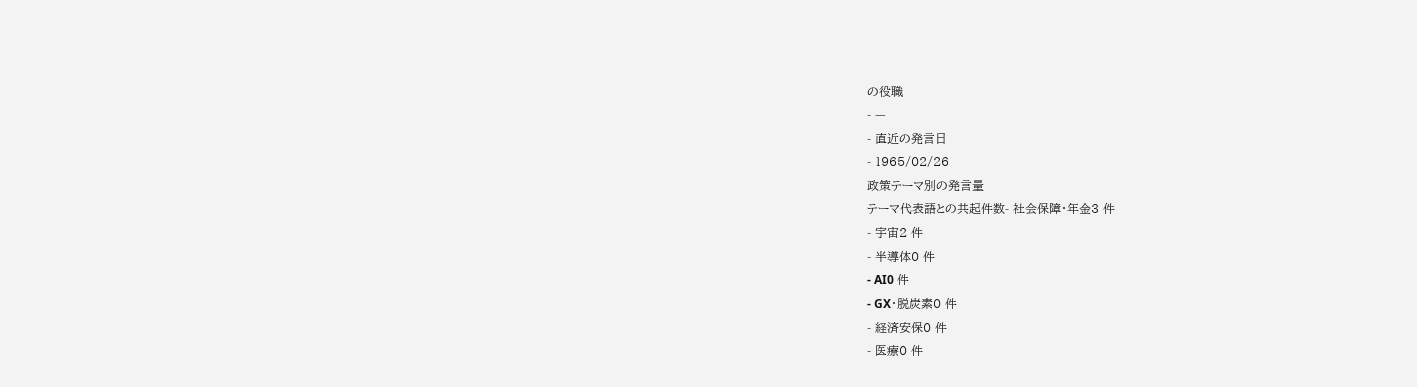の役職
- —
- 直近の発言日
- 1965/02/26
政策テーマ別の発言量
テーマ代表語との共起件数- 社会保障・年金3 件
- 宇宙2 件
- 半導体0 件
- AI0 件
- GX・脱炭素0 件
- 経済安保0 件
- 医療0 件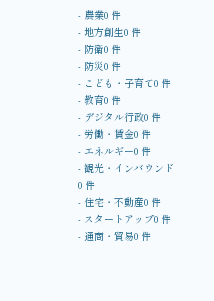- 農業0 件
- 地方創生0 件
- 防衛0 件
- 防災0 件
- こども・子育て0 件
- 教育0 件
- デジタル行政0 件
- 労働・賃金0 件
- エネルギー0 件
- 観光・インバウンド0 件
- 住宅・不動産0 件
- スタートアップ0 件
- 通商・貿易0 件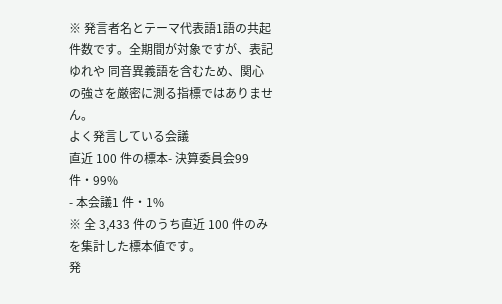※ 発言者名とテーマ代表語1語の共起件数です。全期間が対象ですが、表記ゆれや 同音異義語を含むため、関心の強さを厳密に測る指標ではありません。
よく発言している会議
直近 100 件の標本- 決算委員会99 件・99%
- 本会議1 件・1%
※ 全 3,433 件のうち直近 100 件のみを集計した標本値です。
発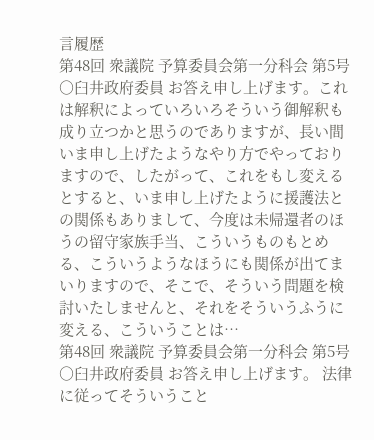言履歴
第48回 衆議院 予算委員会第一分科会 第5号
○臼井政府委員 お答え申し上げます。これは解釈によっていろいろそういう御解釈も成り立つかと思うのでありますが、長い間いま申し上げたようなやり方でやっておりますので、したがって、これをもし変えるとすると、いま申し上げたように援護法との関係もありまして、今度は未帰還者のほうの留守家族手当、こういうものもとめる、こういうようなほうにも関係が出てまいりますので、そこで、そういう問題を検討いたしませんと、それをそういうふうに変える、こういうことは…
第48回 衆議院 予算委員会第一分科会 第5号
○臼井政府委員 お答え申し上げます。 法律に従ってそういうこと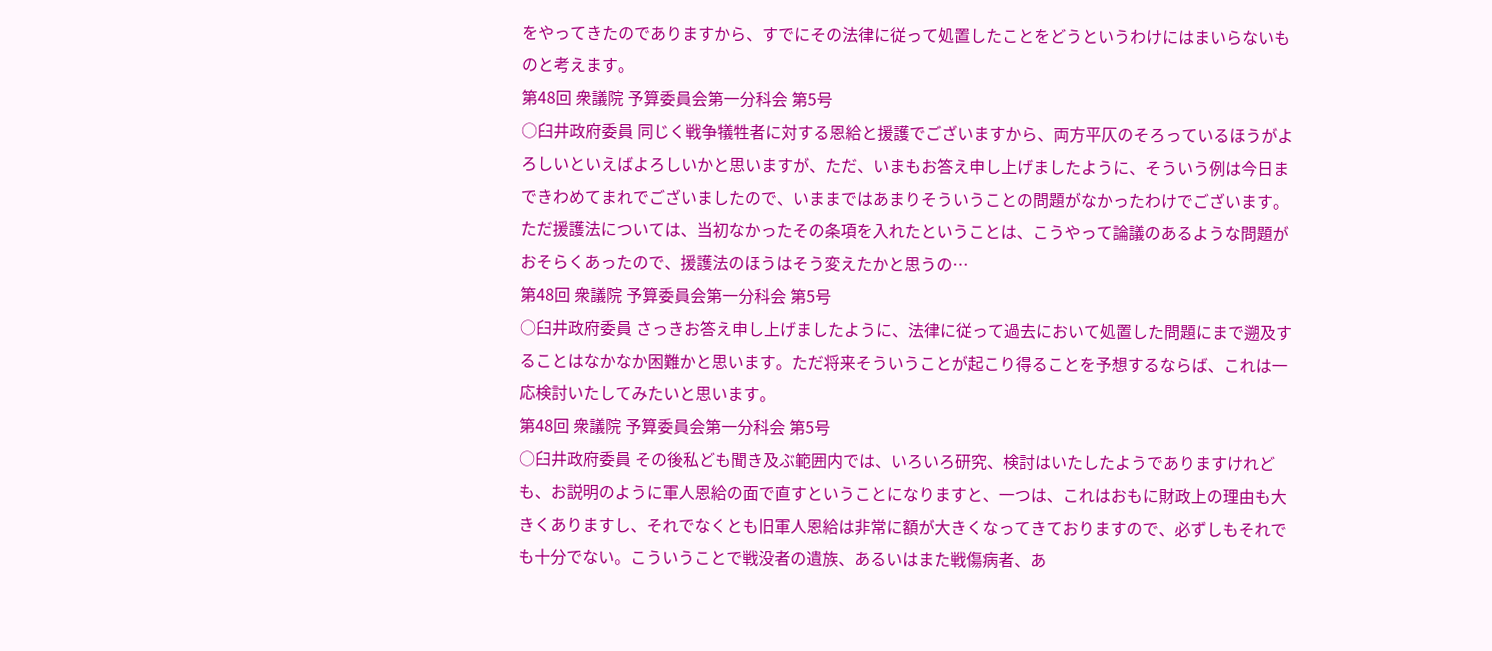をやってきたのでありますから、すでにその法律に従って処置したことをどうというわけにはまいらないものと考えます。
第48回 衆議院 予算委員会第一分科会 第5号
○臼井政府委員 同じく戦争犠牲者に対する恩給と援護でございますから、両方平仄のそろっているほうがよろしいといえばよろしいかと思いますが、ただ、いまもお答え申し上げましたように、そういう例は今日まできわめてまれでございましたので、いままではあまりそういうことの問題がなかったわけでございます。ただ援護法については、当初なかったその条項を入れたということは、こうやって論議のあるような問題がおそらくあったので、援護法のほうはそう変えたかと思うの…
第48回 衆議院 予算委員会第一分科会 第5号
○臼井政府委員 さっきお答え申し上げましたように、法律に従って過去において処置した問題にまで遡及することはなかなか困難かと思います。ただ将来そういうことが起こり得ることを予想するならば、これは一応検討いたしてみたいと思います。
第48回 衆議院 予算委員会第一分科会 第5号
○臼井政府委員 その後私ども聞き及ぶ範囲内では、いろいろ研究、検討はいたしたようでありますけれども、お説明のように軍人恩給の面で直すということになりますと、一つは、これはおもに財政上の理由も大きくありますし、それでなくとも旧軍人恩給は非常に額が大きくなってきておりますので、必ずしもそれでも十分でない。こういうことで戦没者の遺族、あるいはまた戦傷病者、あ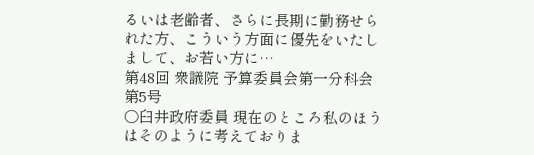るいは老齢者、さらに長期に勤務せられた方、こういう方面に優先をいたしまして、お若い方に…
第48回 衆議院 予算委員会第一分科会 第5号
○臼井政府委員 現在のところ私のほうはそのように考えておりま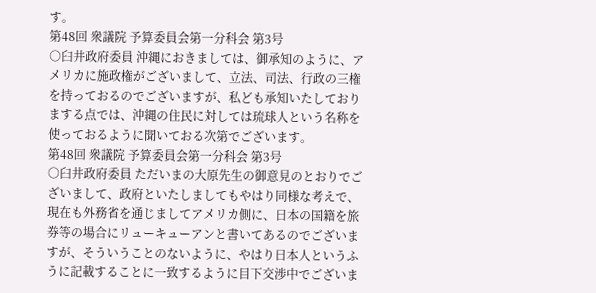す。
第48回 衆議院 予算委員会第一分科会 第3号
○臼井政府委員 沖縄におきましては、御承知のように、アメリカに施政権がございまして、立法、司法、行政の三権を持っておるのでございますが、私ども承知いたしておりまする点では、沖縄の住民に対しては琉球人という名称を使っておるように聞いておる次第でございます。
第48回 衆議院 予算委員会第一分科会 第3号
○臼井政府委員 ただいまの大原先生の御意見のとおりでございまして、政府といたしましてもやはり同様な考えで、現在も外務省を通じましてアメリカ側に、日本の国籍を旅券等の場合にリューキューアンと書いてあるのでございますが、そういうことのないように、やはり日本人というふうに記載することに一致するように目下交渉中でございま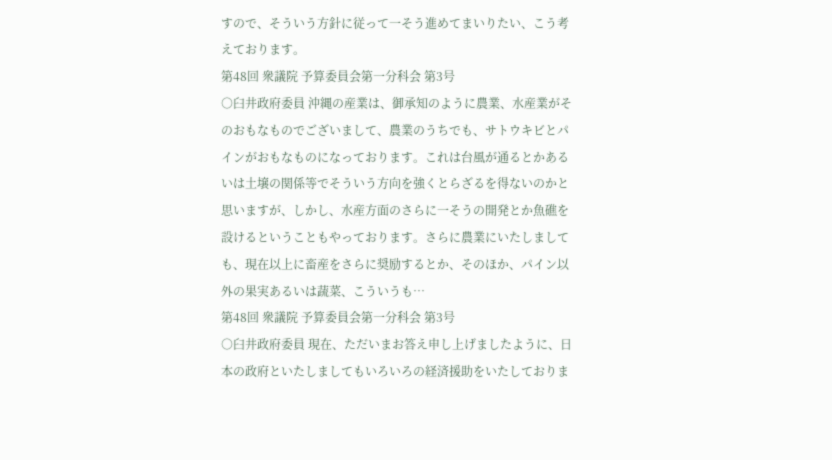すので、そういう方針に従って一そう進めてまいりたい、こう考えております。
第48回 衆議院 予算委員会第一分科会 第3号
○臼井政府委員 沖縄の産業は、御承知のように農業、水産業がそのおもなものでございまして、農業のうちでも、サトウキビとパインがおもなものになっております。これは台風が通るとかあるいは土壌の関係等でそういう方向を強くとらざるを得ないのかと思いますが、しかし、水産方面のさらに一そうの開発とか魚礁を設けるということもやっております。さらに農業にいたしましても、現在以上に畜産をさらに奨励するとか、そのほか、パイン以外の果実あるいは蔬菜、こういうも…
第48回 衆議院 予算委員会第一分科会 第3号
○臼井政府委員 現在、ただいまお答え申し上げましたように、日本の政府といたしましてもいろいろの経済援助をいたしておりま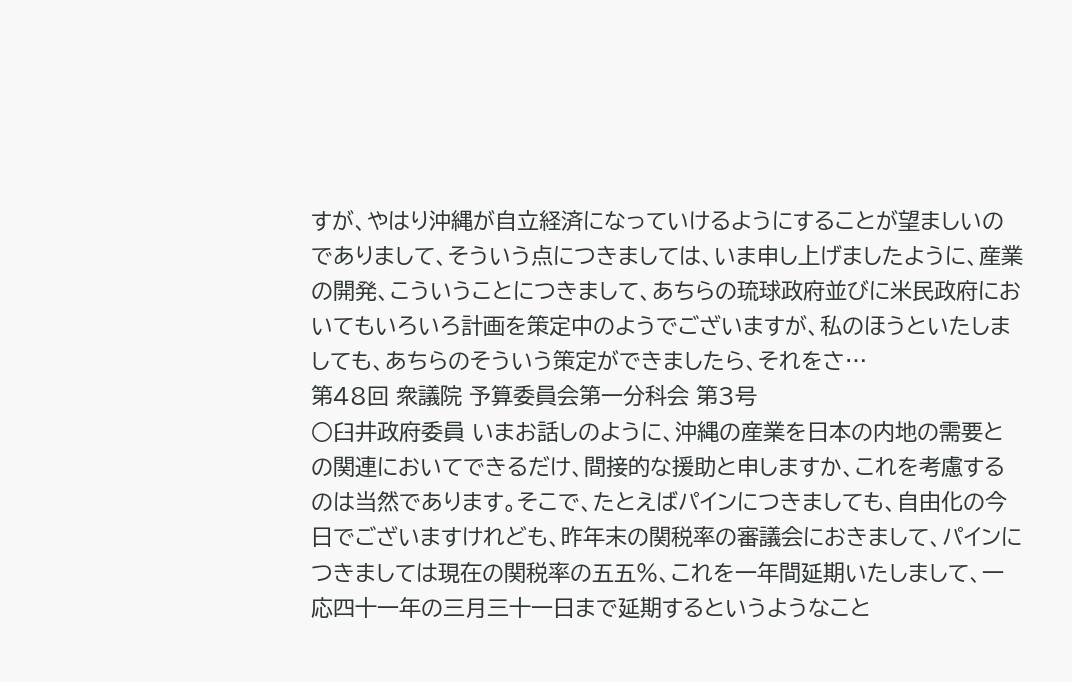すが、やはり沖縄が自立経済になっていけるようにすることが望ましいのでありまして、そういう点につきましては、いま申し上げましたように、産業の開発、こういうことにつきまして、あちらの琉球政府並びに米民政府においてもいろいろ計画を策定中のようでございますが、私のほうといたしましても、あちらのそういう策定ができましたら、それをさ…
第48回 衆議院 予算委員会第一分科会 第3号
○臼井政府委員 いまお話しのように、沖縄の産業を日本の内地の需要との関連においてできるだけ、間接的な援助と申しますか、これを考慮するのは当然であります。そこで、たとえばパインにつきましても、自由化の今日でございますけれども、昨年末の関税率の審議会におきまして、パインにつきましては現在の関税率の五五%、これを一年間延期いたしまして、一応四十一年の三月三十一日まで延期するというようなこと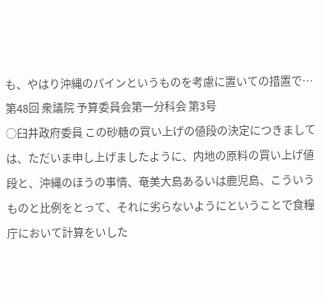も、やはり沖縄のパインというものを考慮に置いての措置で…
第48回 衆議院 予算委員会第一分科会 第3号
○臼井政府委員 この砂糖の買い上げの値段の決定につきましては、ただいま申し上げましたように、内地の原料の買い上げ値段と、沖縄のほうの事情、奄美大島あるいは鹿児島、こういうものと比例をとって、それに劣らないようにということで食糧庁において計算をいした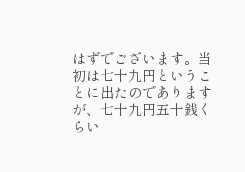はずでございます。当初は七十九円ということに出たのでありますが、七十九円五十銭くらい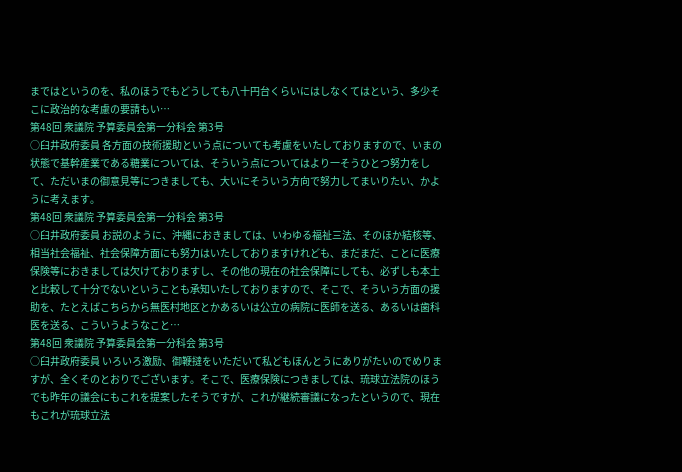まではというのを、私のほうでもどうしても八十円台くらいにはしなくてはという、多少そこに政治的な考慮の要請もい…
第48回 衆議院 予算委員会第一分科会 第3号
○臼井政府委員 各方面の技術援助という点についても考慮をいたしておりますので、いまの状態で基幹産業である糖業については、そういう点についてはより一そうひとつ努力をして、ただいまの御意見等につきましても、大いにそういう方向で努力してまいりたい、かように考えます。
第48回 衆議院 予算委員会第一分科会 第3号
○臼井政府委員 お説のように、沖縄におきましては、いわゆる福祉三法、そのほか結核等、相当社会福祉、社会保障方面にも努力はいたしておりますけれども、まだまだ、ことに医療保険等におきましては欠けておりますし、その他の現在の社会保障にしても、必ずしも本土と比較して十分でないということも承知いたしておりますので、そこで、そういう方面の援助を、たとえばこちらから無医村地区とかあるいは公立の病院に医師を送る、あるいは歯科医を送る、こういうようなこと…
第48回 衆議院 予算委員会第一分科会 第3号
○臼井政府委員 いろいろ激励、御鞭撻をいただいて私どもほんとうにありがたいのでめりますが、全くそのとおりでございます。そこで、医療保険につきましては、琉球立法院のほうでも昨年の議会にもこれを提案したそうですが、これが継続審議になったというので、現在もこれが琉球立法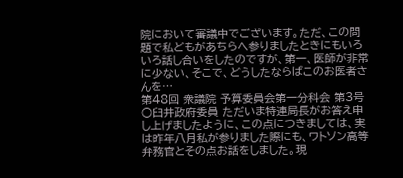院において審議中でございます。ただ、この問題で私どもがあちらへ参りましたときにもいろいろ話し合いをしたのですが、第一、医師が非常に少ない、そこで、どうしたならばこのお医者さんを…
第48回 衆議院 予算委員会第一分科会 第3号
○臼井政府委員 ただいま特連局長がお答え申し上げましたように、この点につきましては、実は昨年八月私が参りました際にも、ワトソン高等弁務官とその点お話をしました。現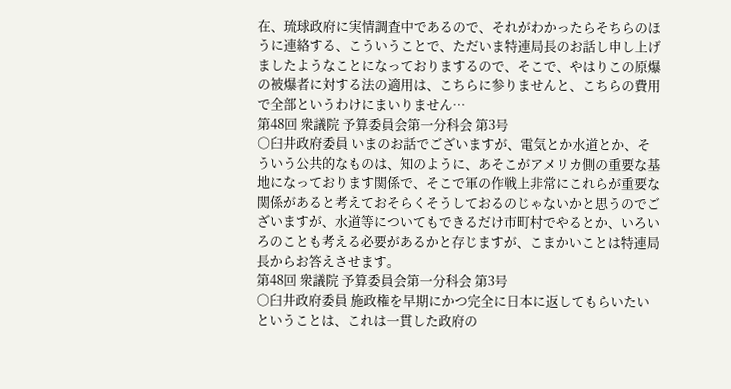在、琉球政府に実情調査中であるので、それがわかったらそちらのほうに連絡する、こういうことで、ただいま特連局長のお話し申し上げましたようなことになっておりまするので、そこで、やはりこの原爆の被爆者に対する法の適用は、こちらに参りませんと、こちらの費用で全部というわけにまいりません…
第48回 衆議院 予算委員会第一分科会 第3号
○臼井政府委員 いまのお話でございますが、電気とか水道とか、そういう公共的なものは、知のように、あそこがアメリカ側の重要な基地になっております関係で、そこで軍の作戦上非常にこれらが重要な関係があると考えておそらくそうしておるのじゃないかと思うのでございますが、水道等についてもできるだけ市町村でやるとか、いろいろのことも考える必要があるかと存じますが、こまかいことは特連局長からお答えさせます。
第48回 衆議院 予算委員会第一分科会 第3号
○臼井政府委員 施政権を早期にかつ完全に日本に返してもらいたいということは、これは一貫した政府の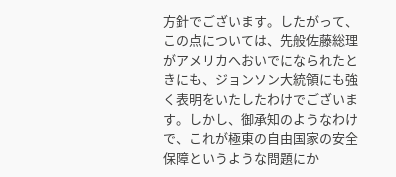方針でございます。したがって、この点については、先般佐藤総理がアメリカへおいでになられたときにも、ジョンソン大統領にも強く表明をいたしたわけでございます。しかし、御承知のようなわけで、これが極東の自由国家の安全保障というような問題にか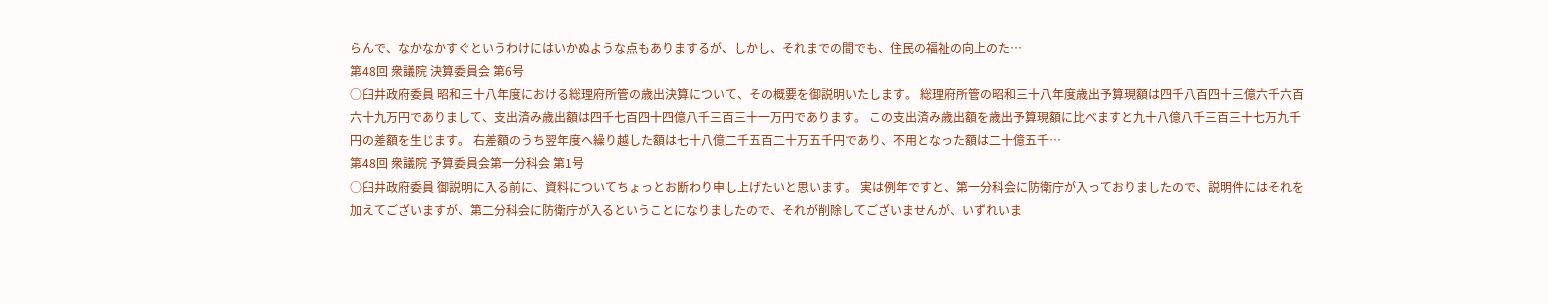らんで、なかなかすぐというわけにはいかぬような点もありまするが、しかし、それまでの間でも、住民の福祉の向上のた…
第48回 衆議院 決算委員会 第6号
○臼井政府委員 昭和三十八年度における総理府所管の歳出決算について、その概要を御説明いたします。 総理府所管の昭和三十八年度歳出予算現額は四千八百四十三億六千六百六十九万円でありまして、支出済み歳出額は四千七百四十四億八千三百三十一万円であります。 この支出済み歳出額を歳出予算現額に比べますと九十八億八千三百三十七万九千円の差額を生じます。 右差額のうち翌年度へ繰り越した額は七十八億二千五百二十万五千円であり、不用となった額は二十億五千…
第48回 衆議院 予算委員会第一分科会 第1号
○臼井政府委員 御説明に入る前に、資料についてちょっとお断わり申し上げたいと思います。 実は例年ですと、第一分科会に防衛庁が入っておりましたので、説明件にはそれを加えてございますが、第二分科会に防衛庁が入るということになりましたので、それが削除してございませんが、いずれいま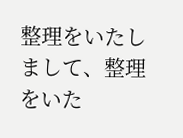整理をいたしまして、整理をいた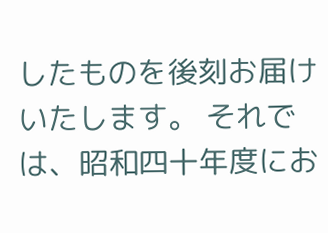したものを後刻お届けいたします。 それでは、昭和四十年度にお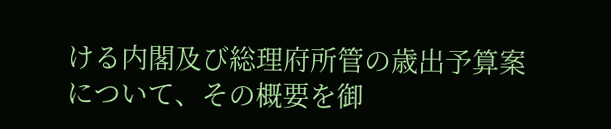ける内閣及び総理府所管の歳出予算案について、その概要を御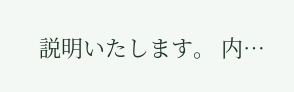説明いたします。 内…